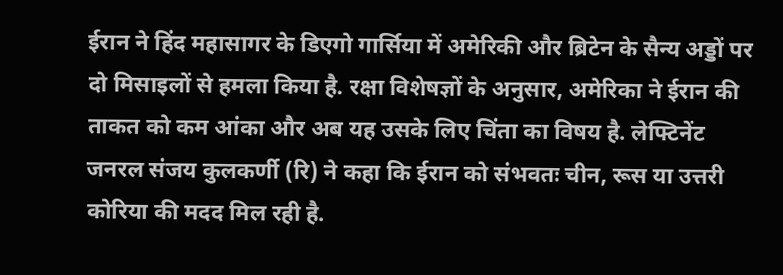ईरान ने हिंद महासागर के डिएगो गार्सिया में अमेरिकी और ब्रिटेन के सैन्य अड्डों पर दो मिसाइलों से हमला किया है. रक्षा विशेषज्ञों के अनुसार, अमेरिका ने ईरान की ताकत को कम आंका और अब यह उसके लिए चिंता का विषय है. लेफ्टिनेंट जनरल संजय कुलकर्णी (रि) ने कहा कि ईरान को संभवतः चीन, रूस या उत्तरी कोरिया की मदद मिल रही है.